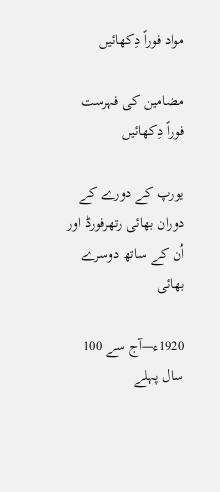مواد فوراً دِکھائیں

مضامین کی فہرست فوراً دِکھائیں

یورپ کے دورے کے دوران بھائی رتھرفورڈ اور اُن کے ساتھ دوسرے بھائی

1920ء—آج سے 100 سال پہلے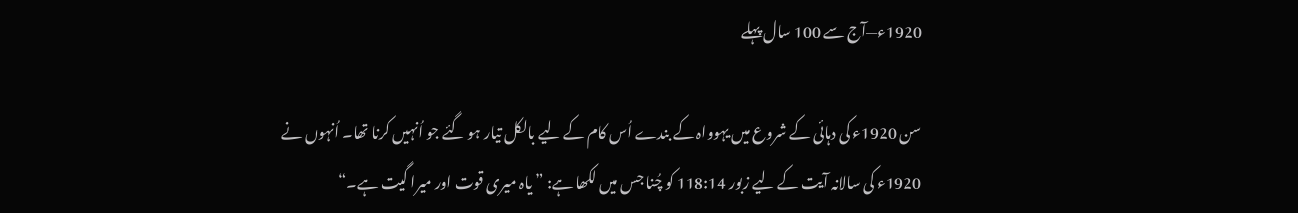1920ء—آج سے 100 سال پہلے

سن 1920ء کی دہائی کے شروع میں یہوواہ کے بندے اُس کام کے لیے بالکل تیار ہو گئے جو اُنہیں کرنا تھا۔ اُنہوں نے 1920ء کی سالانہ آیت کے لیے زبور 118:14 کو چُنا جس میں لکھا ہے: ”یاہ میری قوت اور میرا گیت ہے۔“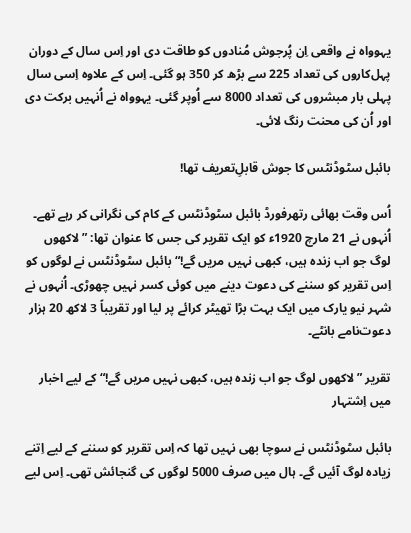یہوواہ نے واقعی اِن پُرجوش مُنادوں کو طاقت دی اور اِس سال کے دوران پہل‌کاروں کی تعداد 225 سے بڑھ کر 350 ہو گئی۔ اِس کے علاوہ اِسی سال پہلی بار مبشروں کی تعداد 8000 سے اُوپر گئی۔ یہوواہ نے اُنہیں برکت دی اور اُن کی محنت رنگ لائی۔

بائبل سٹوڈنٹس کا جوش قابلِ‌تعریف تھا!

اُس وقت بھائی رتھرفورڈ بائبل سٹوڈنٹس کے کام کی نگرانی کر رہے تھے۔ اُنہوں نے 21 مارچ 1920ء کو ایک تقریر کی جس کا عنوان تھا: ”لاکھوں لوگ جو اب زندہ ہیں، کبھی نہیں مریں گے!“ بائبل سٹوڈنٹس نے لوگوں کو اِس تقریر کو سننے کی دعوت دینے میں کوئی کسر نہیں چھوڑی۔ اُنہوں نے شہر نیو یارک میں ایک بہت بڑا تھیٹر کرائے پر لیا اور تقریباً 3 لاکھ 20 ہزار دعوت‌نامے بانٹے۔

تقریر ”لاکھوں لوگ جو اب زندہ ہیں، کبھی نہیں مریں گے!“ کے لیے اخبار میں اِشتہار

بائبل سٹوڈنٹس نے سوچا بھی نہیں تھا کہ اِس تقریر کو سننے کے لیے اِتنے زیادہ لوگ آئیں گے۔ ہال میں صرف 5000 لوگوں کی گنجائش تھی۔ اِس لیے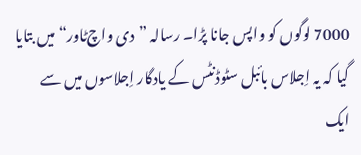7000 لوگوں کو واپس جانا پڑا۔ رسالہ ”دی واچ‌ٹاور“ میں بتایا گیا کہ یہ اِجلاس بائبل سٹوڈنٹس کے یادگار اِجلاسوں میں سے ایک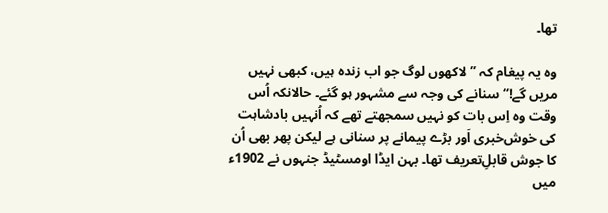تھا۔

وہ یہ پیغام کہ ”لاکھوں لوگ جو اب زندہ ہیں، کبھی نہیں مریں گے!“ سنانے کی وجہ سے مشہور ہو گئے۔ حالانکہ اُس وقت وہ اِس بات کو نہیں سمجھتے تھے کہ اُنہیں بادشاہت کی خوش‌خبری اَور بڑے پیمانے پر سنانی ہے لیکن پھر بھی اُن کا جوش قابلِ‌تعریف تھا۔ بہن ایڈا اومسٹیڈ جنہوں نے 1902ء میں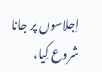اِجلاسوں پر جانا شروع کِیا،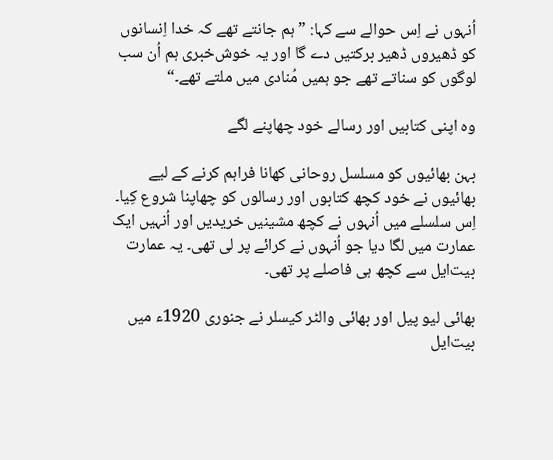اُنہوں نے اِس حوالے سے کہا: ”ہم جانتے تھے کہ خدا اِنسانوں کو ڈھیروں ڈھیر برکتیں دے گا اور یہ خوش‌خبری ہم اُن سب لوگوں کو سناتے تھے جو ہمیں مُنادی میں ملتے تھے۔“

وہ اپنی کتابیں اور رسالے خود چھاپنے لگے

بہن بھائیوں کو مسلسل روحانی کھانا فراہم کرنے کے لیے بھائیوں نے خود کچھ کتابوں اور رسالوں کو چھاپنا شروع کِیا۔ اِس سلسلے میں اُنہوں نے کچھ مشینیں خریدیں اور اُنہیں ایک عمارت میں لگا دیا جو اُنہوں نے کرائے پر لی تھی۔ یہ عمارت بیت‌ایل سے کچھ ہی فاصلے پر تھی۔

بھائی لیو پیل اور بھائی والٹر کیسلر نے جنوری 1920ء میں بیت‌ایل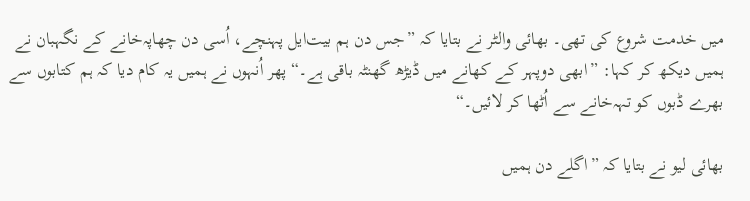میں خدمت شروع کی تھی۔ بھائی والٹر نے بتایا کہ ”جس دن ہم بیت‌ایل پہنچے، اُسی دن چھاپہ‌خانے کے نگہبان نے ہمیں دیکھ کر کہا: ”ابھی دوپہر کے کھانے میں ڈیڑھ گھنٹہ باقی ہے۔“ پھر اُنہوں نے ہمیں یہ کام دیا کہ ہم کتابوں سے بھرے ڈبوں کو تہہ‌خانے سے اُٹھا کر لائیں۔“

بھائی لیو نے بتایا کہ ”اگلے دن ہمیں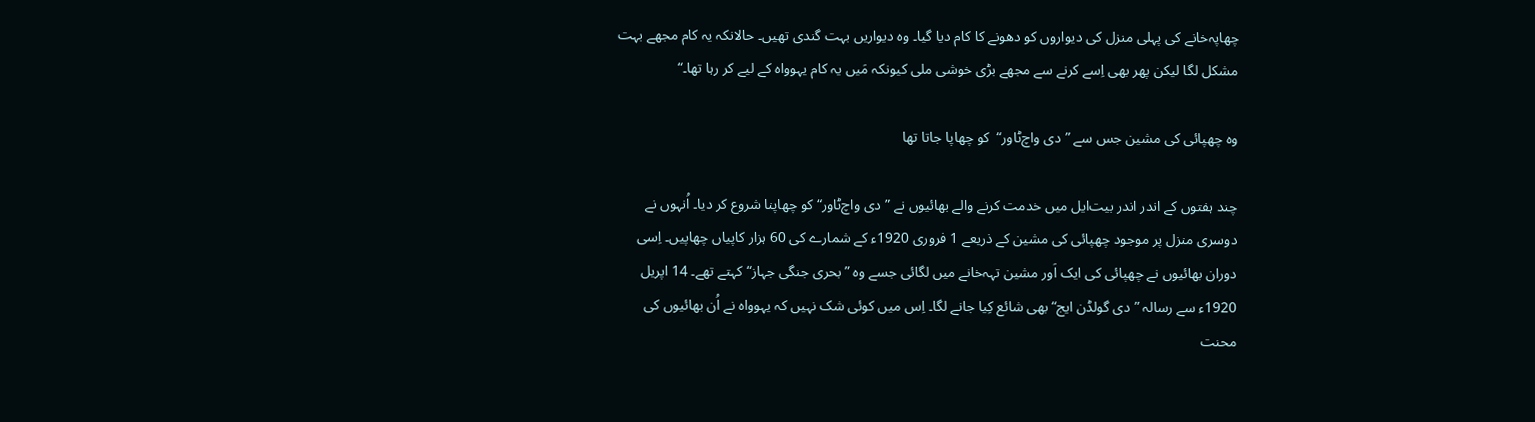چھاپہ‌خانے کی پہلی منزل کی دیواروں کو دھونے کا کام دیا گیا۔ وہ دیواریں بہت گندی تھیں۔ حالانکہ یہ کام مجھے بہت مشکل لگا لیکن پھر بھی اِسے کرنے سے مجھے بڑی خوشی ملی کیونکہ مَیں یہ کام یہوواہ کے لیے کر رہا تھا۔“

وہ چھپائی کی مشین جس سے ”دی واچ‌ٹاور“  کو چھاپا جاتا تھا

چند ہفتوں کے اندر اندر بیت‌ایل میں خدمت کرنے والے بھائیوں نے ”دی واچ‌ٹاور“ کو چھاپنا شروع کر دیا۔ اُنہوں نے دوسری منزل پر موجود چھپائی کی مشین کے ذریعے 1 فروری 1920ء کے شمارے کی 60 ہزار کاپیاں چھاپیں۔ اِسی دوران بھائیوں نے چھپائی کی ایک اَور مشین تہہ‌خانے میں لگائی جسے وہ ”بحری جنگی جہاز“ کہتے تھے۔ 14 اپریل 1920ء سے رسالہ ”دی گولڈن ایج“بھی شائع کِیا جانے لگا۔ اِس میں کوئی شک نہیں کہ یہوواہ نے اُن بھائیوں کی محنت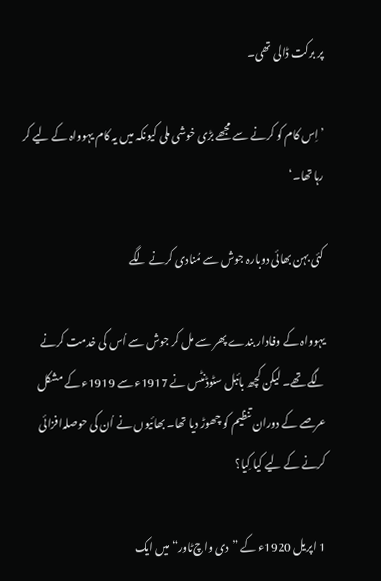پر برکت ڈالی تھی۔

’اِس کام کو کرنے سے مجھے بڑی خوشی ملی کیونکہ میں یہ کام یہوواہ کے لیے کر رہا تھا۔‘

کئی بہن بھائی دوبارہ جوش سے مُنادی کرنے لگے

یہوواہ کے وفادار بندے پھر سے مل کر جوش سے اُس کی خدمت کرنے لگے تھے۔ لیکن کچھ بائبل سٹوڈنٹس نے 1917ء سے 1919ء کے مشکل عرصے کے دوران تنظیم کو چھوڑ دیا تھا۔ بھائیوں نے اُن کی حوصلہ‌افزائی کرنے کے لیے کیا کِیا؟

1 اپریل 1920ء کے ”دی واچ‌ٹاور“ میں ایک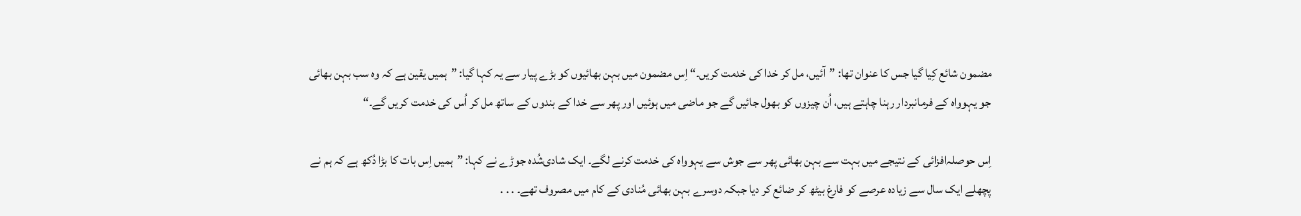مضمون شائع کِیا گیا جس کا عنوان تھا: ”آئیں، مل کر خدا کی خدمت کریں۔“ اِس مضمون میں بہن بھائیوں کو بڑے پیار سے یہ کہا گیا: ”ہمیں یقین ہے کہ وہ سب بہن بھائی جو یہوواہ کے فرمانبردار رہنا چاہتے ہیں، اُن چیزوں کو بھول جائیں گے جو ماضی میں ہوئیں اور پھر سے خدا کے بندوں کے ساتھ مل کر اُس کی خدمت کریں گے۔“

اِس حوصلہ‌افزائی کے نتیجے میں بہت سے بہن بھائی پھر سے جوش سے یہوواہ کی خدمت کرنے لگے۔ ایک شادی‌شُدہ جوڑے نے کہا: ”ہمیں اِس بات کا بڑا دُکھ ہے کہ ہم نے پچھلے ایک سال سے زیادہ عرصے کو فارغ بیٹھ کر ضائع کر دیا جبکہ دوسرے بہن بھائی مُنادی کے کام میں مصروف تھے۔ . . .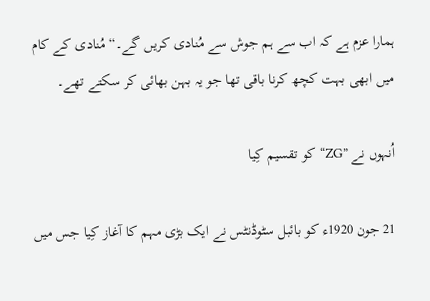ہمارا عزم ہے کہ اب سے ہم جوش سے مُنادی کریں گے۔“ مُنادی کے کام میں ابھی بہت کچھ کرنا باقی تھا جو یہ بہن بھائی کر سکتے تھے۔

اُنہوں نے ”ZG“ کو تقسیم کِیا

21 جون 1920ء کو بائبل سٹوڈنٹس نے ایک بڑی مہم کا آغاز کِیا جس میں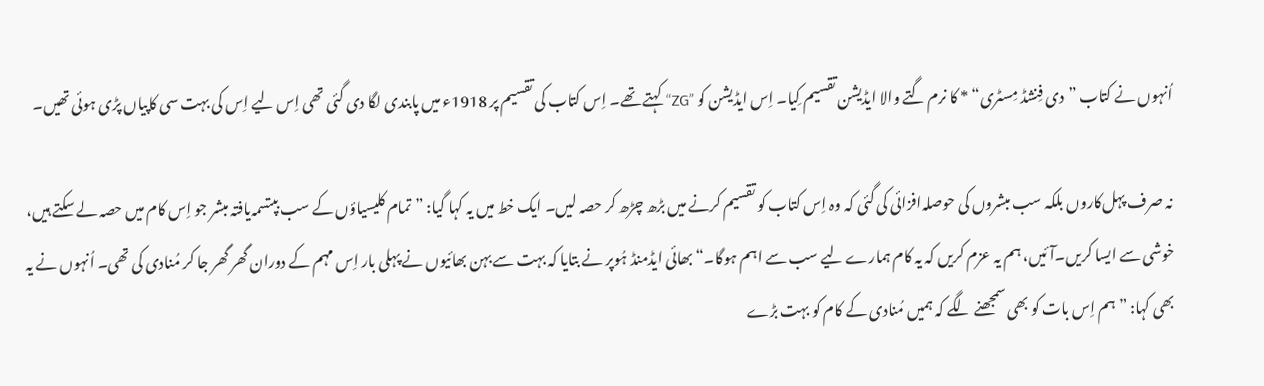اُنہوں نے کتاب ”دی فِنشڈ مِسٹری“ * کا نرم گتے والا ایڈیشن تقسیم کِیا۔ اِس ایڈیشن کو ”ZG“ کہتے تھے۔ اِس کتاب کی تقسیم پر 1918ء میں پابندی لگا دی گئی تھی اِس لیے اِس کی بہت سی کاپیاں پڑی ہوئی تھیں۔

نہ صرف پہل‌کاروں بلکہ سب مبشروں کی حوصلہ‌افزائی کی گئی کہ وہ اِس کتاب کو تقسیم کرنے میں بڑھ چڑھ کر حصہ لیں۔ ایک خط میں یہ کہا گیا: ”تمام کلیسیاؤں کے سب بپتسمہ‌یافتہ مبشر جو اِس کام میں حصہ لے سکتے ہیں، خوشی سے ایسا کریں۔آئیں، ہم یہ عزم کریں کہ یہ کام ہمارے لیے سب سے اہم ہوگا۔“ بھائی ایڈمنڈ ہُوپر نے بتایا کہ بہت سے بہن بھائیوں نے پہلی بار اِس مہم کے دوران گھر گھر جا کر مُنادی کی تھی۔ اُنہوں نے یہ بھی کہا: ”ہم اِس بات کو بھی سمجھنے لگے کہ ہمیں مُنادی کے کام کو بہت بڑے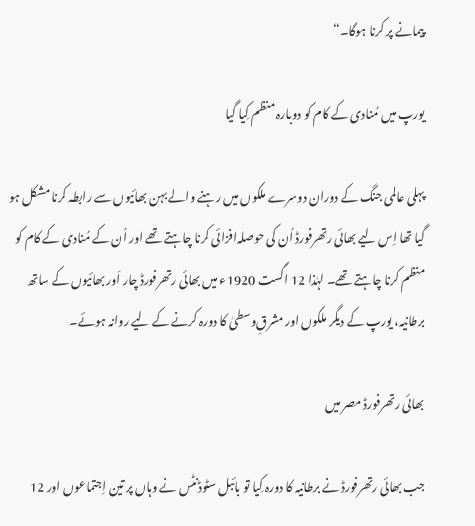پیمانے پر کرنا ہوگا۔“

یورپ میں مُنادی کے کام کو دوبارہ منظم کِیا گیا

پہلی عالمی جنگ کے دوران دوسرے ملکوں میں رہنے والے بہن بھائیوں سے رابطہ کرنا مشکل ہو گیا تھا اِس لیے بھائی رتھرفورڈ اُن کی حوصلہ‌افزائی کرنا چاہتے تھے اور اُن کے مُنادی کے کام کو منظم کرنا چاہتے تھے۔ لہٰذا 12 اگست 1920ء میں بھائی رتھرفورڈ چار اَور بھائیوں کے ساتھ برطانیہ، یورپ کے دیگر ملکوں اور مشرقِ‌وسطیٰ کا دورہ کرنے کے لیے روانہ ہوئے۔

بھائی رتھرفورڈ مصر میں

جب بھائی رتھرفورڈ نے برطانیہ کا دورہ کِیا تو بائبل سٹوڈنٹس نے وہاں پر تین اِجتماعوں اور 12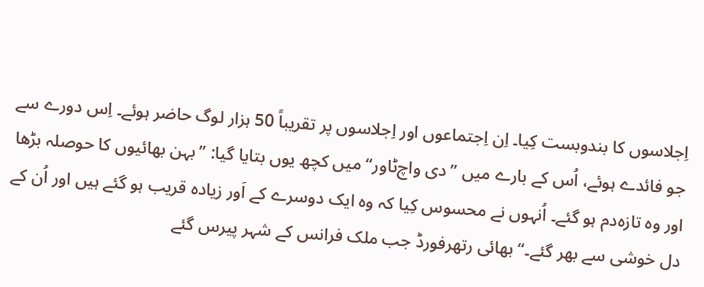اِجلاسوں کا بندوبست کِیا۔ اِن اِجتماعوں اور اِجلاسوں پر تقریباً 50 ہزار لوگ حاضر ہوئے۔ اِس دورے سے جو فائدے ہوئے، اُس کے بارے میں ”دی واچ‌ٹاور“ میں کچھ یوں بتایا گیا: ”بہن بھائیوں کا حوصلہ بڑھا اور وہ تازہ‌دم ہو گئے۔ اُنہوں نے محسوس کِیا کہ وہ ایک دوسرے کے اَور زیادہ قریب ہو گئے ہیں اور اُن کے دل خوشی سے بھر گئے۔“ بھائی رتھرفورڈ جب ملک فرانس کے شہر پیرس گئے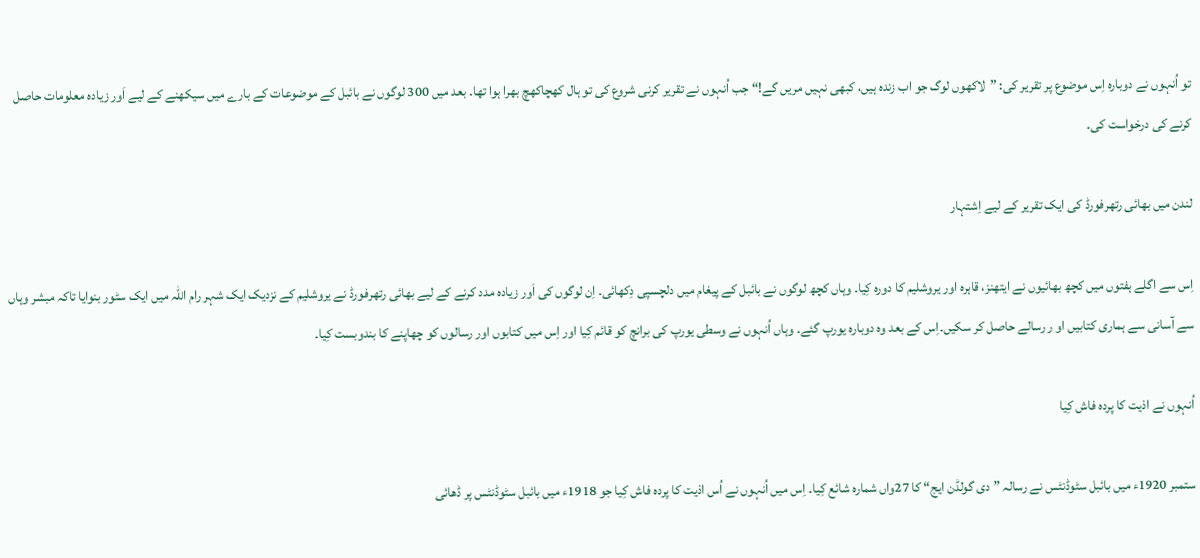تو اُنہوں نے دوبارہ اِس موضوع پر تقریر کی: ”لاکھوں لوگ جو اب زندہ ہیں، کبھی نہیں مریں گے!“ جب اُنہوں نے تقریر کرنی شروع کی تو ہال کھچاکھچ بھرا ہوا تھا۔ بعد میں 300 لوگوں نے بائبل کے موضوعات کے بارے میں سیکھنے کے لیے اَور زیادہ معلومات حاصل کرنے کی درخواست کی۔

لندن میں بھائی رتھرفورڈ کی ایک تقریر کے لیے اِشتہار

اِس سے اگلے ہفتوں میں کچھ بھائیوں نے ایتھنز، قاہرہ اور یروشلیم کا دورہ کِیا۔ وہاں کچھ لوگوں نے بائبل کے پیغام میں دلچسپی دِکھائی۔ اِن لوگوں کی اَور زیادہ مدد کرنے کے لیے بھائی رتھرفورڈ نے یروشلیم کے نزدیک ایک شہر رام اللہ میں ایک سٹور بنوایا تاکہ مبشر وہاں سے آسانی سے ہماری کتابیں او ر رسالے حاصل کر سکیں۔اِس کے بعد وہ دوبارہ یورپ گئے۔ وہاں اُنہوں نے وسطی یورپ کی برانچ کو قائم کِیا اور اِس میں کتابوں اور رسالوں کو چھاپنے کا بندوبست کِیا۔

اُنہوں نے اذیت کا پردہ فاش کِیا

ستمبر 1920ء میں بائبل سٹوڈنٹس نے رسالہ ”دی گولڈن ایج“ کا 27واں شمارہ شائع کِیا۔ اِس میں اُنہوں نے اُس اذیت کا پردہ فاش کِیا جو 1918ء میں بائبل سٹوڈنٹس پر ڈھائی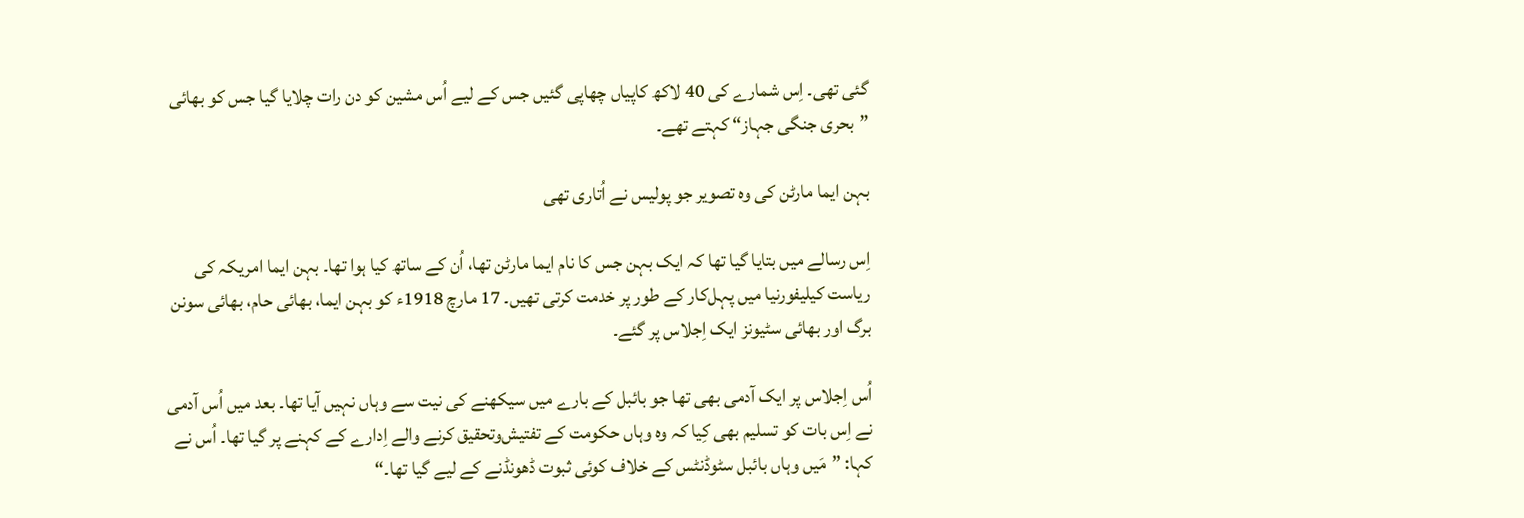گئی تھی۔ اِس شمارے کی 40 لاکھ کاپیاں چھاپی گئیں جس کے لیے اُس مشین کو دن رات چلایا گیا جس کو بھائی ”بحری جنگی جہاز“ کہتے تھے۔

بہن ایما مارٹن کی وہ تصویر جو پولیس نے اُتاری تھی

اِس رسالے میں بتایا گیا تھا کہ ایک بہن جس کا نام ایما مارٹن تھا، اُن کے ساتھ کیا ہوا تھا۔ بہن ایما امریکہ کی ریاست کیلیفورنیا میں پہل‌کار کے طور پر خدمت کرتی تھیں۔ 17 مارچ 1918ء کو بہن ایما، بھائی حام، بھائی سونن برگ اور بھائی سٹیونز ایک اِجلاس پر گئے۔

اُس اِجلاس پر ایک آدمی بھی تھا جو بائبل کے بارے میں سیکھنے کی نیت سے وہاں نہیں آیا تھا۔ بعد میں اُس آدمی نے اِس بات کو تسلیم بھی کِیا کہ وہ وہاں حکومت کے تفتیش‌وتحقیق کرنے والے اِدارے کے کہنے پر گیا تھا۔ اُس نے کہا: ”مَیں وہاں بائبل سٹوڈنٹس کے خلاف کوئی ثبوت ڈھونڈنے کے لیے گیا تھا۔“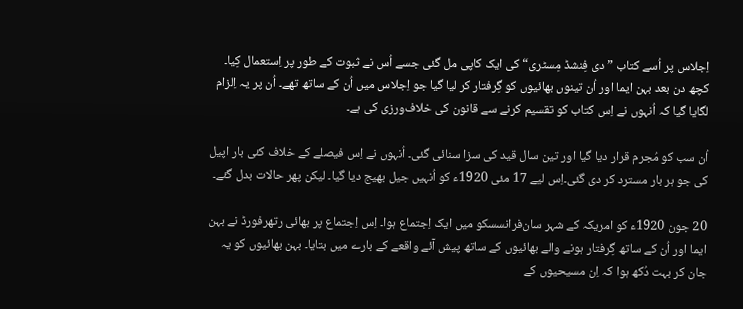اِجلاس پر اُسے کتاب ”دی فِنشڈ مِسٹری“ کی ایک کاپی مل گئی جسے اُس نے ثبوت کے طور پر اِستعمال کِیا۔ کچھ دن بعد بہن ایما اور اُن تینوں بھائیوں کو گِرفتار کر لیا گیا جو اِجلاس میں اُن کے ساتھ تھے۔ اُن پر یہ اِلزام لگایا گیا کہ اُنہوں نے اِس کتاب کو تقسیم کرنے سے قانون کی خلاف‌ورزی کی ہے۔

اُن سب کو مُجرم قرار دیا گیا اور تین سال قید کی سزا سنائی گئی۔ اُنہوں نے اِس فیصلے کے خلاف کئی بار اپیل کی جو ہر بار مسترد کر دی گئی۔اِس لیے 17 مئی 1920ء کو اُنہیں جیل بھیج دیا گیا۔ لیکن پھر حالات بدل گئے۔

20 جون 1920ء کو امریکہ کے شہر سان‌فرانسسکو میں ایک اِجتماع ہوا۔ اِس اِجتماع پر بھائی رتھرفورڈ نے بہن ایما اور اُن کے ساتھ گِرفتار ہونے والے بھائیوں کے ساتھ پیش آئے واقعے کے بارے میں بتایا۔ بہن بھائیوں کو یہ جان کر بہت دُکھ ہوا کہ اِن مسیحیوں کے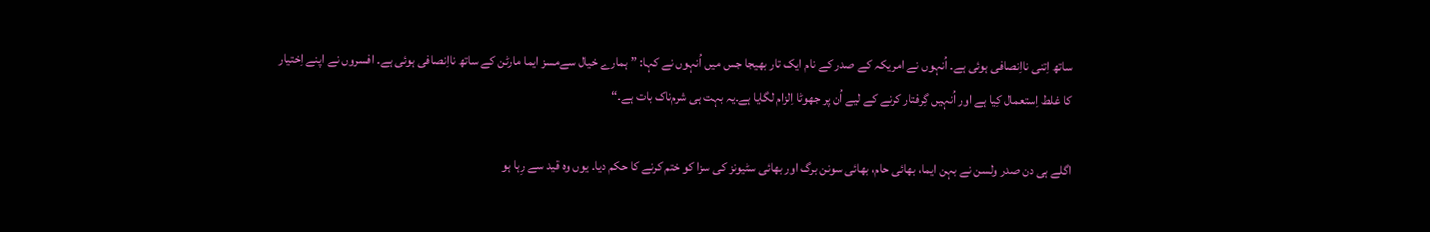ساتھ اِتنی نااِنصافی ہوئی ہے۔ اُنہوں نے امریکہ کے صدر کے نام ایک تار بھیجا جس میں اُنہوں نے کہا: ”ہمارے خیال سےمسز ایما مارٹن کے ساتھ نااِنصافی ہوئی ہے۔ افسروں نے اپنے اِختیار کا غلط اِستعمال کِیا ہے اور اُنہیں گِرفتار کرنے کے لیے اُن پر جھوٹا اِلزام لگایا ہے۔یہ بہت ہی شرم‌ناک بات ہے۔“

اگلے ہی دن صدر ولسن نے بہن ایما، بھائی حام، بھائی سونن برگ اور بھائی سٹیونز کی سزا کو ختم کرنے کا حکم دیا۔ یوں وہ قید سے رِہا ہو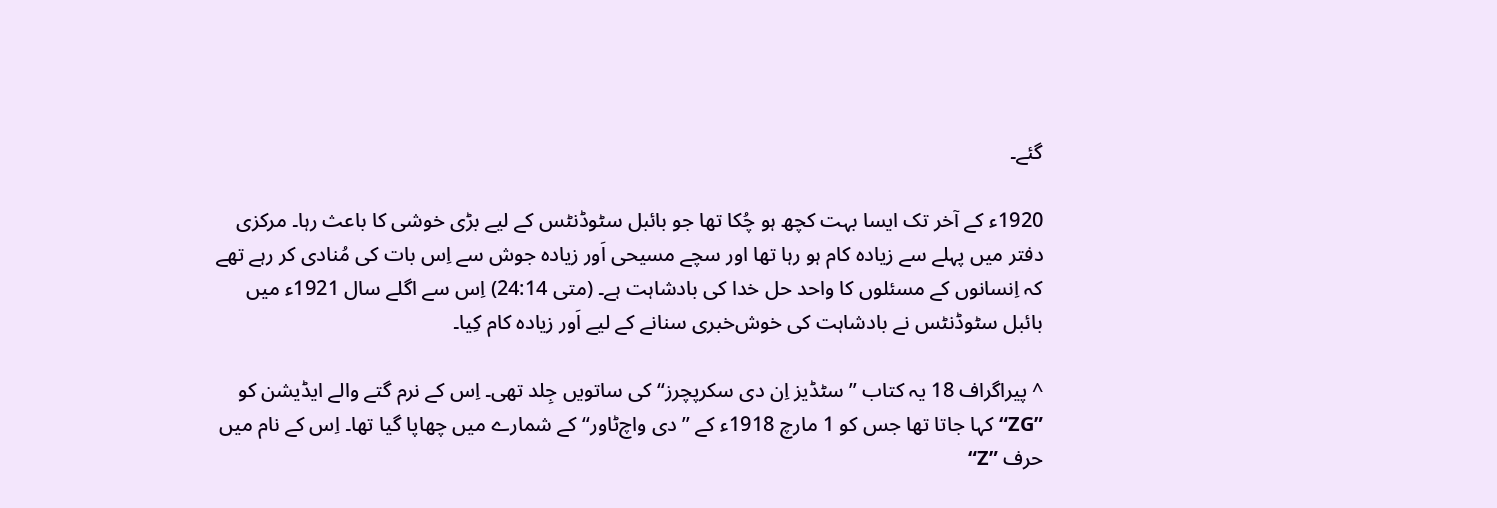گئے۔

1920ء کے آخر تک ایسا بہت کچھ ہو چُکا تھا جو بائبل سٹوڈنٹس کے لیے بڑی خوشی کا باعث رہا۔ مرکزی دفتر میں پہلے سے زیادہ کام ہو رہا تھا اور سچے مسیحی اَور زیادہ جوش سے اِس بات کی مُنادی کر رہے تھے کہ اِنسانوں کے مسئلوں کا واحد حل خدا کی بادشاہت ہے۔ (متی 24:14) اِس سے اگلے سال 1921ء میں بائبل سٹوڈنٹس نے بادشاہت کی خوش‌خبری سنانے کے لیے اَور زیادہ کام کِیا۔

^ پیراگراف 18 یہ کتاب ”سٹڈیز اِن دی سکرپچرز“ کی ساتویں جِلد تھی۔ اِس کے نرم گتے والے ایڈیشن کو ”ZG“ کہا جاتا تھا جس کو 1 مارچ 1918ء کے ”دی واچ‌ٹاور“ کے شمارے میں چھاپا گیا تھا۔ اِس کے نام میں حرف ”Z“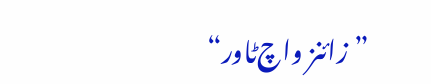”زائنز واچ‌ٹاور“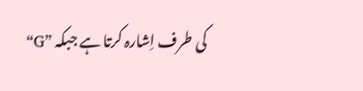کی طرف اِشارہ کرتا ہے جبکہ ”G“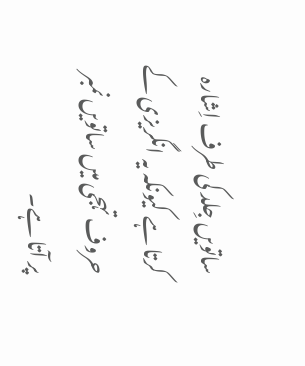ساتویں جِلد کی طرف اِشارہ کرتا ہے کیونکہ یہ انگریزی کے حروف تہجی میں ساتویں نمبر پر آتا ہے۔